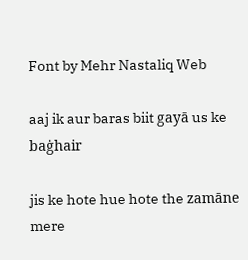Font by Mehr Nastaliq Web

aaj ik aur baras biit gayā us ke baġhair

jis ke hote hue hote the zamāne mere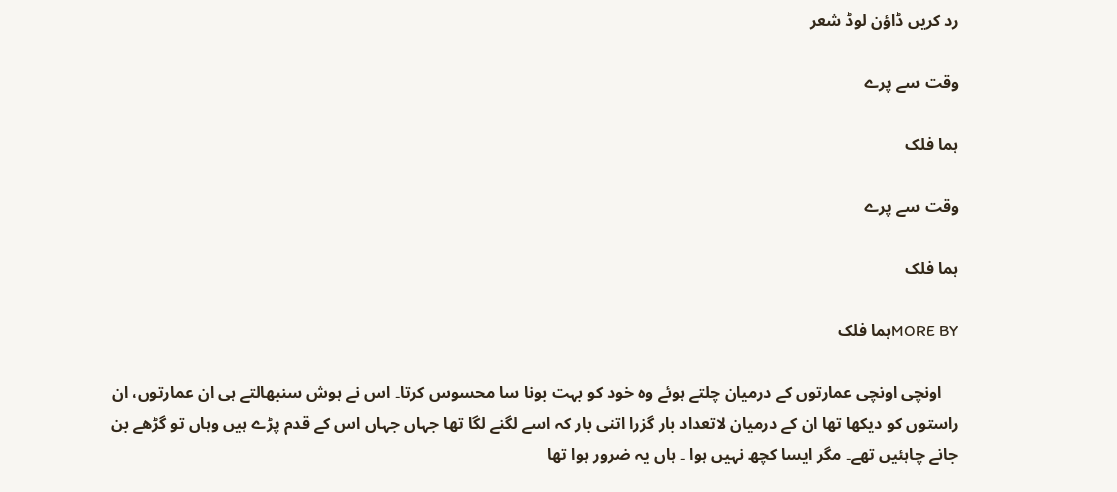رد کریں ڈاؤن لوڈ شعر

وقت سے پرے

ہما فلک

وقت سے پرے

ہما فلک

MORE BYہما فلک

    اونچی اونچی عمارتوں کے درمیان چلتے ہوئے وہ خود کو بہت بونا سا محسوس کرتا۔ اس نے ہوش سنبھالتے ہی ان عمارتوں، ان راستوں کو دیکھا تھا ان کے درمیان لاتعداد بار گزرا اتنی بار کہ اسے لگنے لگا تھا جہاں جہاں اس کے قدم پڑے ہیں وہاں تو گڑھے بن جانے چاہئیں تھے۔ مگر ایسا کچھ نہیں ہوا ۔ ہاں یہ ضرور ہوا تھا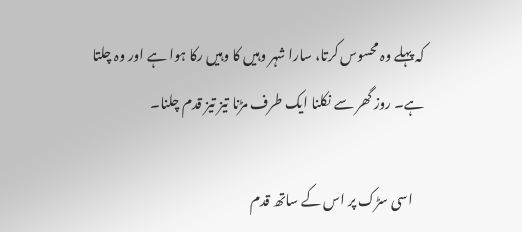کہ پہلے وہ محسوس کرتا، سارا شہر وہیں کا وہیں رکا ہوا ہے اور وہ چلتا ہے۔ روز گھر سے نکلنا ایک طرف مڑنا تیز تیز قدم چلنا۔

    اسی سڑک پر اس کے ساتھ قدم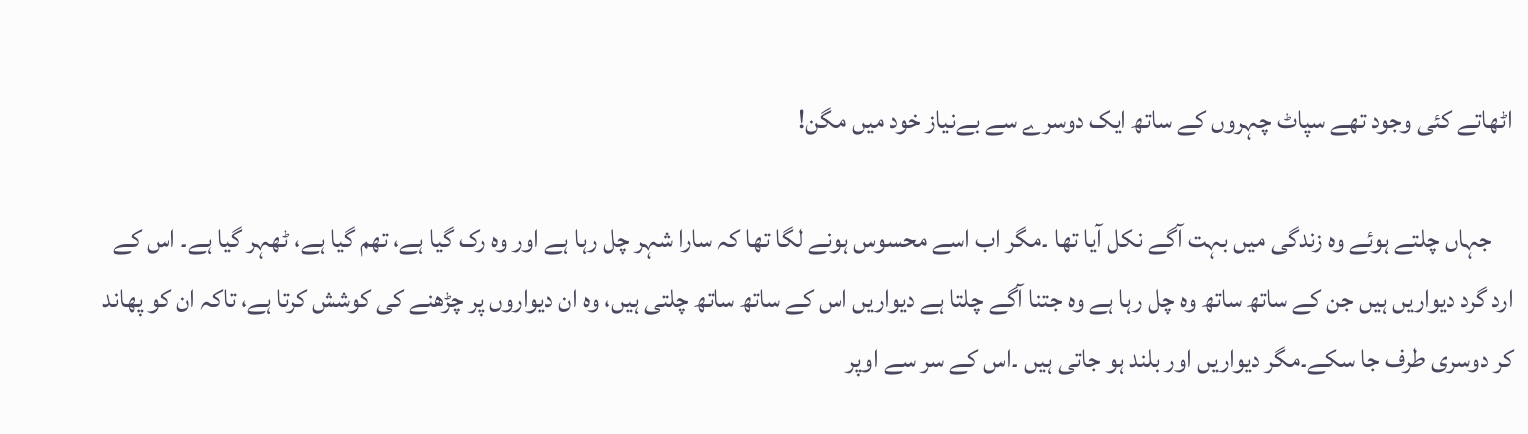اٹھاتے کئی وجود تھے سپاٹ چہروں کے ساتھ ایک دوسرے سے بےنیاز خود میں مگن!

    جہاں چلتے ہوئے وہ زندگی میں بہت آگے نکل آیا تھا ۔مگر اب اسے محسوس ہونے لگا تھا کہ سارا شہر چل رہا ہے اور وہ رک گیا ہے، تھم گیا ہے، ٹھہر گیا ہے۔ اس کے ارد گرد دیواریں ہیں جن کے ساتھ ساتھ وہ چل رہا ہے وہ جتنا آگے چلتا ہے دیواریں اس کے ساتھ ساتھ چلتی ہیں، وہ ان دیواروں پر چڑھنے کی کوشش کرتا ہے، تاکہ ان کو پھاند کر دوسری طرف جا سکے۔مگر دیواریں اور بلند ہو جاتی ہیں ۔اس کے سر سے اوپر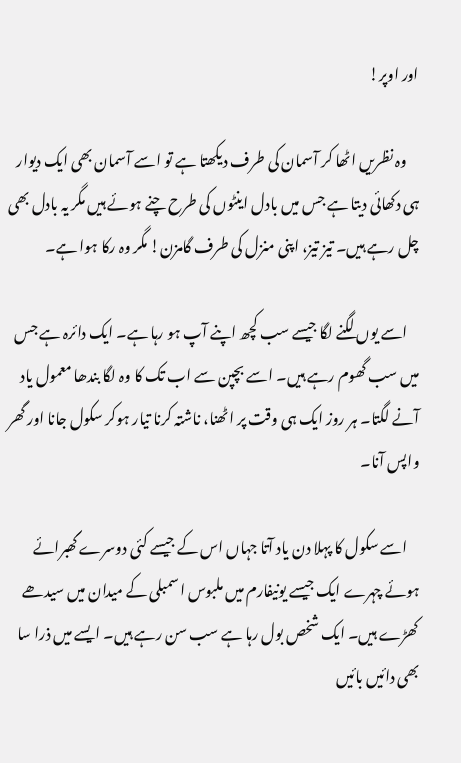اور اوپر!

    وہ نظریں اٹھا کر آسمان کی طرف دیکھتا ہے تو اسے آسمان بھی ایک دیوار ہی دکھائی دیتا ہے جس میں بادل اینٹوں کی طرح چنے ہوئے ہیں مگر یہ بادل بھی چل رہے ہیں۔ تیز تیز، اپنی منزل کی طرف گامزن! مگر وہ رکا ہوا ہے۔

    اسے یوں لگنے لگا جیسے سب کچھ اپنے آپ ہو رہا ہے۔ ایک دائرہ ہے جس میں سب گھوم رہے ہیں۔ اسے بچپن سے اب تک کا وہ لگا بندھا معمول یاد آنے لگتا۔ ہر روز ایک ہی وقت پر اٹھنا، ناشتہ کرنا تیار ہوکر سکول جانا اور گھر واپس آنا۔

    اسے سکول کا پہلا دن یاد آتا جہاں اس کے جیسے کئی دوسرے گھبرائے ہوئے چہرے ایک جیسے یونیفارم میں ملبوس اسمبلی کے میدان میں سیدھے کھڑے ہیں۔ ایک شخص بول رہا ہے سب سن رہے ہیں۔ ایسے میں ذرا سا بھی دائیں بائیں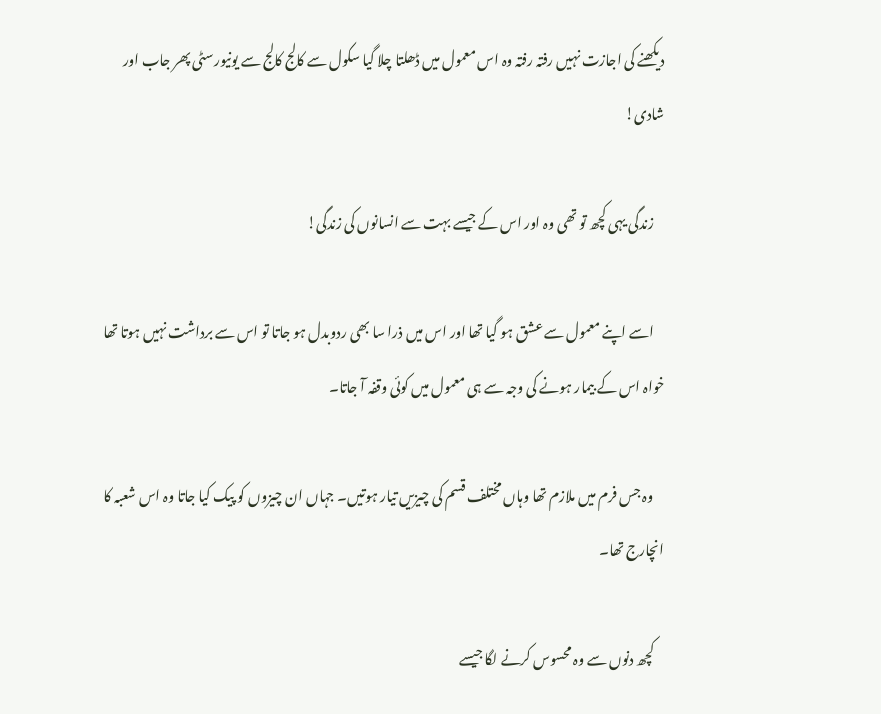دیکھنے کی اجازت نہیں رفتہ رفتہ وہ اس معمول میں ڈھلتا چلا گیا سکول سے کالج کالج سے یونیورسٹی پھر جاب اور شادی!

    زندگی یہی کچھ تو تھی وہ اور اس کے جیسے بہت سے انسانوں کی زندگی!

    اسے اپنے معمول سے عشق ہو گیا تھا اور اس میں ذرا سا بھی ردوبدل ہو جاتا تو اس سے برداشت نہیں ہوتا تھا خواہ اس کے بیمار ہونے کی وجہ سے ہی معمول میں کوئی وقفہ آ جاتا۔

    وہ جس فرم میں ملازم تھا وہاں مختلف قسم کی چیزیں تیار ہوتیں۔ جہاں ان چیزوں کو پیک کیا جاتا وہ اس شعبہ کا انچارج تھا۔

    کچھ دنوں سے وہ محسوس کرنے لگا جیسے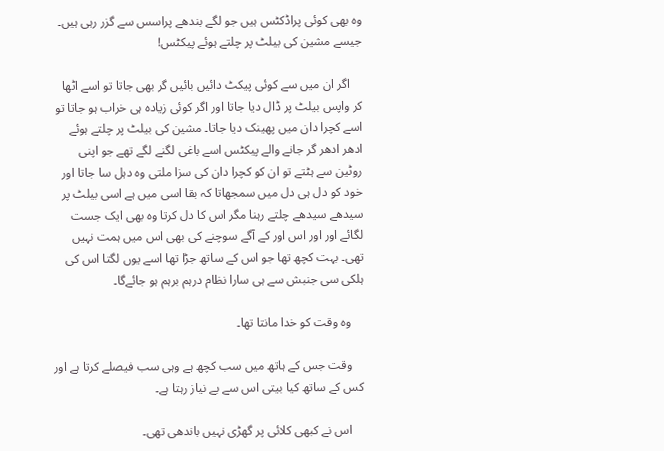وہ بھی کوئی پراڈکٹس ہیں جو لگے بندھے پراسس سے گزر رہی ہیں۔ جیسے مشین کی بیلٹ پر چلتے ہوئے پیکٹس!

    اگر ان میں سے کوئی پیکٹ دائیں بائیں گر بھی جاتا تو اسے اٹھا کر واپس بیلٹ پر ڈال دیا جاتا اور اگر کوئی زیادہ ہی خراب ہو جاتا تو اسے کچرا دان میں پھینک دیا جاتا۔ مشین کی بیلٹ پر چلتے ہوئے ادھر ادھر گر جانے والے پیکٹس اسے باغی لگنے لگے تھے جو اپنی روٹین سے ہٹتے تو ان کو کچرا دان کی سزا ملتی وہ دہل سا جاتا اور خود کو دل ہی دل میں سمجھاتا کہ بقا اسی میں ہے اسی بیلٹ پر سیدھے سیدھے چلتے رہنا مگر اس کا دل کرتا وہ بھی ایک جست لگائے اور اور اس اور کے آگے سوچنے کی بھی اس میں ہمت نہیں تھی۔ بہت کچھ تھا جو اس کے ساتھ جڑا تھا اسے یوں لگتا اس کی ہلکی سی جنبش سے ہی سارا نظام درہم برہم ہو جائےگا۔

    وہ وقت کو خدا مانتا تھا۔

    وقت جس کے ہاتھ میں سب کچھ ہے وہی سب فیصلے کرتا ہے اور کس کے ساتھ کیا بیتی اس سے بے نیاز رہتا ہے۔

    اس نے کبھی کلائی پر گھڑی نہیں باندھی تھی۔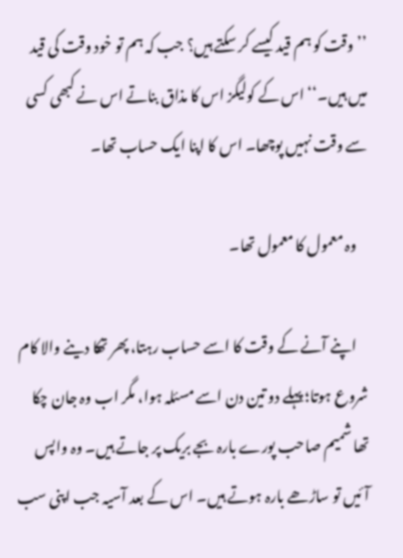’’وقت کو ہم قید کیسے کر سکتے ہیں؟ جب کہ ہم تو خود وقت کی قید میں ہیں۔‘‘ اس کے کولیگز اس کا مذاق بناتے اس نے کبھی کسی سے وقت نہیں پوچھا۔ اس کا اپنا ایک حساب تھا۔

    وہ معمول کا معمول تھا۔

    اپنے آنے کے وقت کا اسے حساب رہتا، پھر تھکا دینے والا کام شروع ہوتا؛ پہلے دو تین دن اسے مسئلہ ہوا، مگر اب وہ جان چکا تھا شمیم صاحب پورے بارہ بجے بریک پر جاتے ہیں۔ وہ واپس آئیں تو ساڑھے بارہ ہوتے ہیں۔ اس کے بعد آسیہ جب اپنی سب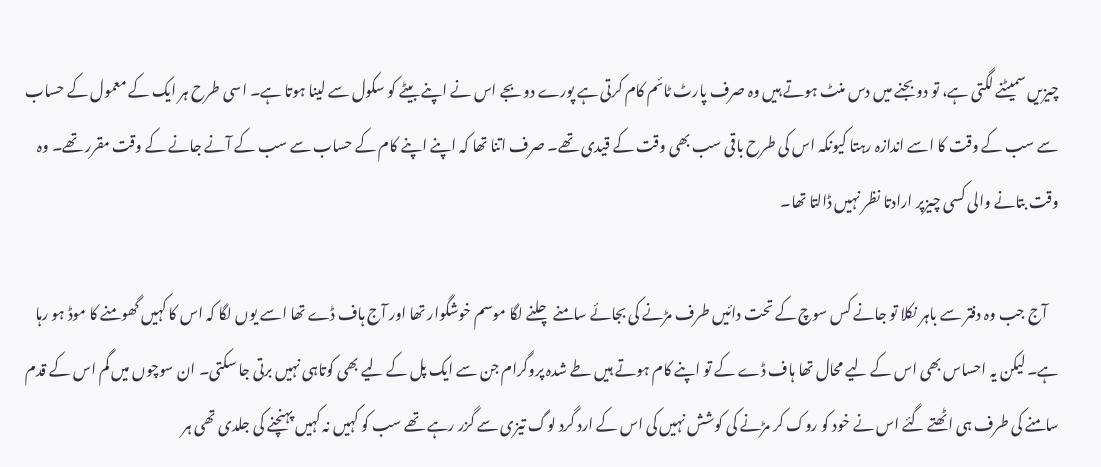چیزیں سمیٹنے لگتی ہے، تو دو بجنے میں دس منٹ ہوتے ہیں وہ صرف پارٹ ٹائم کام کرتی ہے پورے دو بجے اس نے اپنے بیٹے کو سکول سے لینا ہوتا ہے۔ اسی طرح ہر ایک کے معمول کے حساب سے سب کے وقت کا اسے اندازہ رہتا کیونکہ اس کی طرح باقی سب بھی وقت کے قیدی تھے۔ صرف اتنا تھا کہ اپنے اپنے کام کے حساب سے سب کے آنے جانے کے وقت مقرر تھے۔ وہ وقت بتانے والی کسی چیزپر ارادتا نظر نہیں ڈالتا تھا۔

    آج جب وہ دفتر سے باہر نکلا تو جانے کس سوچ کے تحت دائیں طرف مڑنے کی بجائے سامنے چلنے لگا موسم خوشگوار تھا اور آج ہاف ڈے تھا اسے یوں لگا کہ اس کا کہیں گھومنے کا موڈ ہو رہا ہے۔ لیکن یہ احساس بھی اس کے لیے محال تھا ہاف ڈے کے تو اپنے کام ہوتے ہیں طے شدہ پروگرام جن سے ایک پل کے لیے بھی کوتاہی نہیں برتی جا سکتی۔ ان سوچوں میں گم اس کے قدم سامنے کی طرف ہی اٹھتے گئے اس نے خود کو روک کر مڑنے کی کوشش نہیں کی اس کے ارد گرد لوگ تیزی سے گزر رہے تھے سب کو کہیں نہ کہیں پہنچنے کی جلدی تھی ہر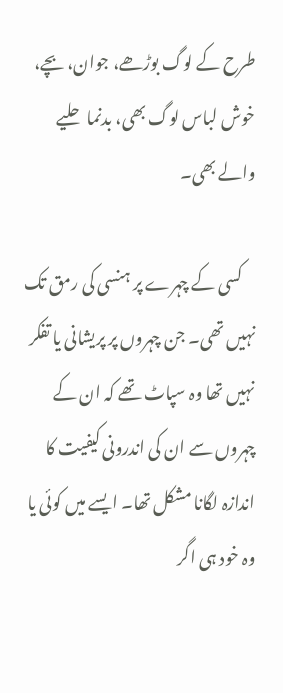طرح کے لوگ بوڑھے، جوان، بچے، خوش لباس لوگ بھی، بدنما حلیے والے بھی۔

    کسی کے چہرے پر ہنسی کی رمق تک نہیں تھی۔ جن چہروں پر پریشانی یا تفکر نہیں تھا وہ سپاٹ تھے کہ ان کے چہروں سے ان کی اندرونی کیفیت کا اندازہ لگانا مشکل تھا۔ ایسے میں کوئی یا وہ خود ہی اگر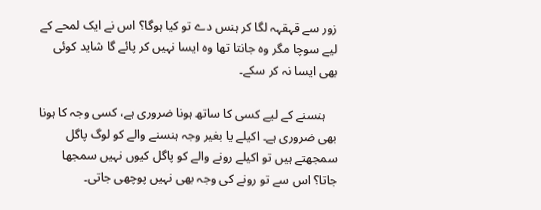زور سے قہقہہ لگا کر ہنس دے تو کیا ہوگا؟ اس نے ایک لمحے کے لیے سوچا مگر وہ جانتا تھا وہ ایسا نہیں کر پائے گا شاید کوئی بھی ایسا نہ کر سکے۔

    ہنسنے کے لیے کسی کا ساتھ ہونا ضروری ہے، کسی وجہ کا ہونا بھی ضروری ہے۔ اکیلے یا بغیر وجہ ہنسنے والے کو لوگ پاگل سمجھتے ہیں تو اکیلے رونے والے کو پاگل کیوں نہیں سمجھا جاتا؟ اس سے تو رونے کی وجہ بھی نہیں پوچھی جاتی۔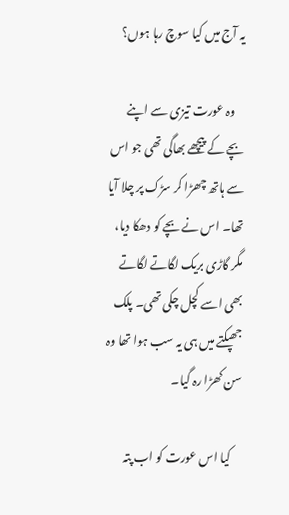یہ آج میں کیا سوچ رہا ہوں؟

    وہ عورت تیزی سے اپنے بچے کے پیچھے بھاگی تھی جو اس سے ہاتھ چھڑا کر سڑک پر چلا آیا تھا۔ اس نے بچے کو دھکا دیا، مگر گاڑی بریک لگاتے لگاتے بھی اسے کچل چکی تھی۔ پلک جھپکتے میں ہی یہ سب ہوا تھا وہ سن کھڑا رہ گیا۔

    کیا اس عورت کو اب پتہ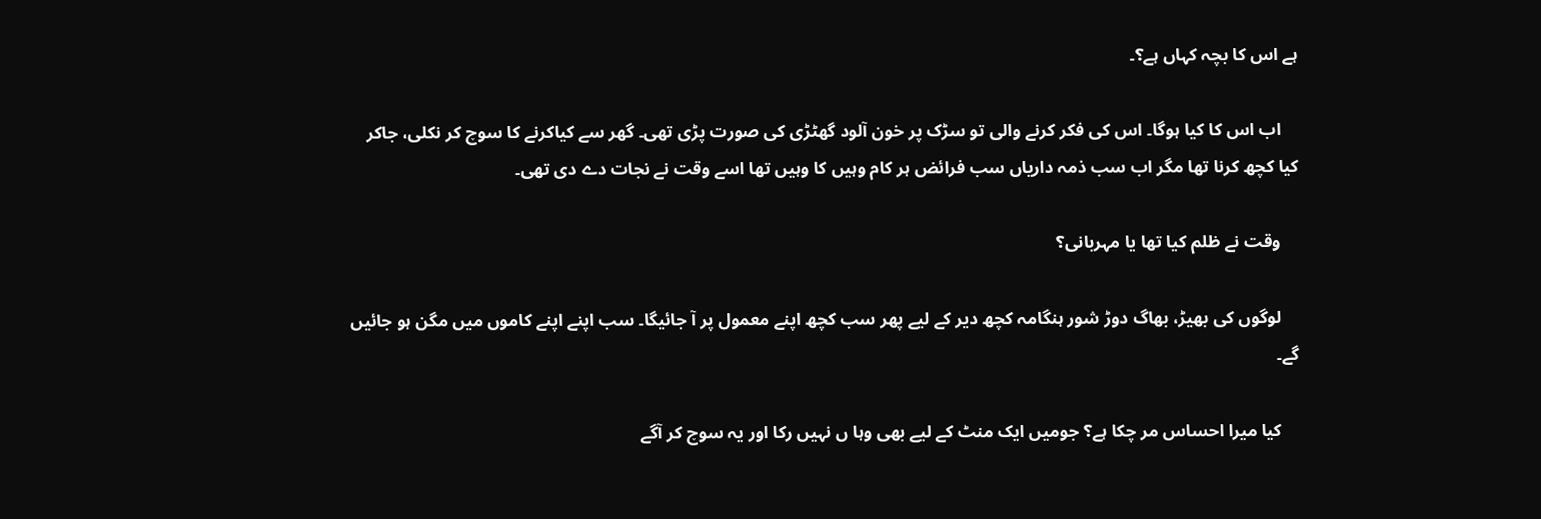ہے اس کا بچہ کہاں ہے؟۔

    اب اس کا کیا ہوگا۔ اس کی فکر کرنے والی تو سڑک پر خون آلود گھٹڑی کی صورت پڑی تھی۔ گھر سے کیاکرنے کا سوچ کر نکلی، جاکر کیا کچھ کرنا تھا مگر اب سب ذمہ داریاں سب فرائض ہر کام وہیں کا وہیں تھا اسے وقت نے نجات دے دی تھی۔

    وقت نے ظلم کیا تھا یا مہربانی؟

    لوگوں کی بھیڑ، بھاگ دوڑ شور ہنگامہ کچھ دیر کے لیے پھر سب کچھ اپنے معمول پر آ جائیگا۔ سب اپنے اپنے کاموں میں مگن ہو جائیں گے۔

    کیا میرا احساس مر چکا ہے؟ جومیں ایک منٹ کے لیے بھی وہا ں نہیں رکا اور یہ سوچ کر آگے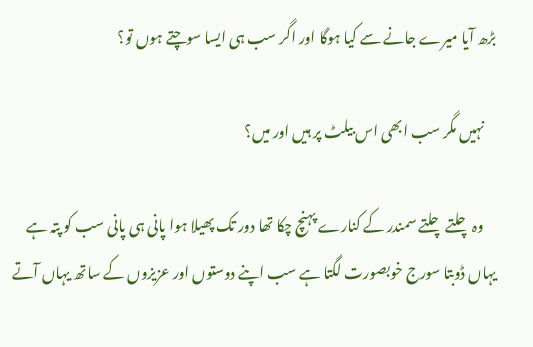بڑھ آیا میرے جانے سے کیا ہوگا اور اگر سب ہی ایسا سوچتے ہوں تو؟

    نہیں مگر سب ابھی اس بیلٹ پر ہیں اور میں؟

    وہ چلتے چلتے سمندر کے کنارے پہنچ چکا تھا دور تک پھیلا ہوا پانی ہی پانی سب کو پتہ ہے یہاں ڈوبتا سورج خوبصورت لگتا ہے سب اپنے دوستوں اور عزیزوں کے ساتھ یہاں آتے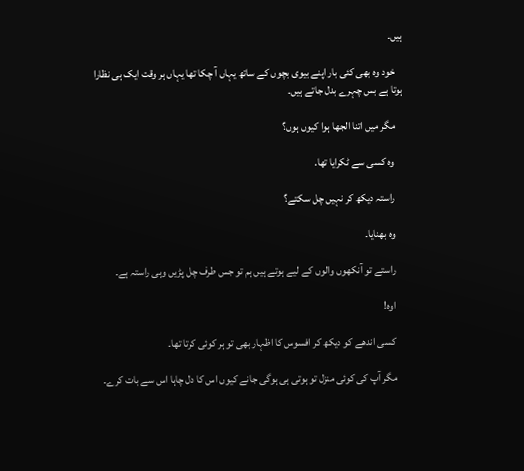ہیں۔

    خود وہ بھی کئی بار اپنے بیوی بچوں کے ساتھ یہاں آ چکا تھا یہاں ہر وقت ایک ہی نظارا ہوتا ہے بس چہرے بدل جاتے ہیں۔

    مگر میں اتنا الجھا ہوا کیوں ہوں؟

    وہ کسی سے ٹکرایا تھا.

    راستہ دیکھ کر نہیں چل سکتے؟

    وہ بھنایا۔

    راستے تو آنکھوں والوں کے لیے ہوتے ہیں ہم تو جس طرف چل پڑیں وہی راستہ ہے۔

    اوہ!

    کسی اندھے کو دیکھ کر افسوس کا اظہار بھی تو ہر کوئی کرتا تھا۔

    مگر آپ کی کوئی منزل تو ہوتی ہی ہوگی جانے کیوں اس کا دل چاہا اس سے بات کرے۔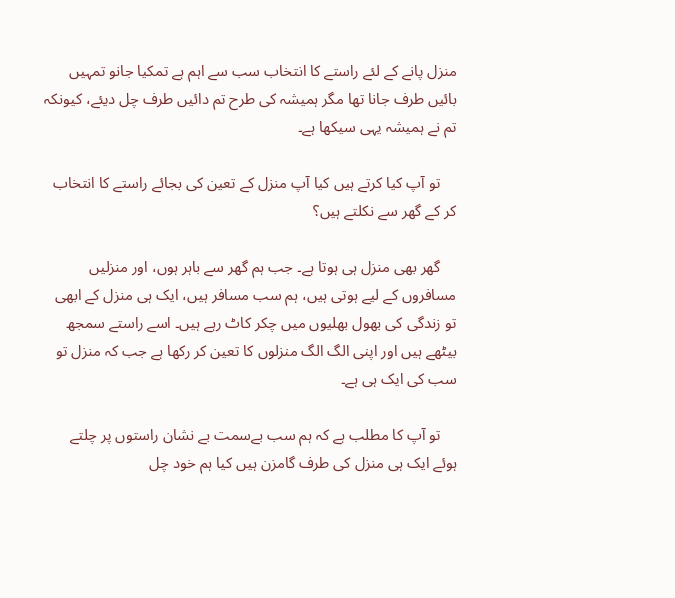منزل پانے کے لئے راستے کا انتخاب سب سے اہم ہے تمکیا جانو تمہیں بائیں طرف جانا تھا مگر ہمیشہ کی طرح تم دائیں طرف چل دیئے، کیونکہ تم نے ہمیشہ یہی سیکھا ہے۔

    تو آپ کیا کرتے ہیں کیا آپ منزل کے تعین کی بجائے راستے کا انتخاب کر کے گھر سے نکلتے ہیں؟

    گھر بھی منزل ہی ہوتا ہے۔ جب ہم گھر سے باہر ہوں، اور منزلیں مسافروں کے لیے ہوتی ہیں، ہم سب مسافر ہیں، ایک ہی منزل کے ابھی تو زندگی کی بھول بھلیوں میں چکر کاٹ رہے ہیں۔ اسے راستے سمجھ بیٹھے ہیں اور اپنی الگ الگ منزلوں کا تعین کر رکھا ہے جب کہ منزل تو سب کی ایک ہی ہے۔

    تو آپ کا مطلب ہے کہ ہم سب بےسمت بے نشان راستوں پر چلتے ہوئے ایک ہی منزل کی طرف گامزن ہیں کیا ہم خود چل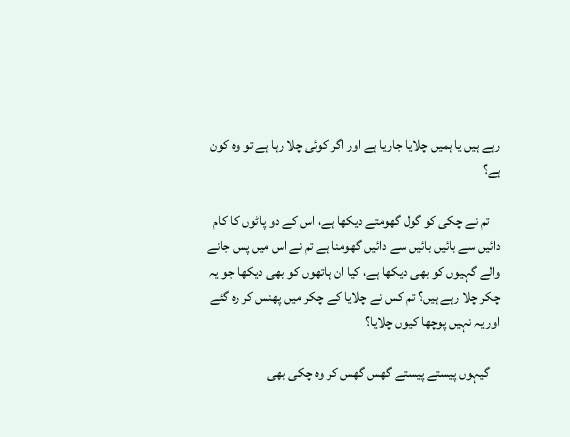رہے ہیں یا ہمیں چلایا جاریا ہے اور اگر کوئی چلا رہا ہے تو وہ کون ہے؟

    تم نے چکی کو گول گھومتے دیکھا ہے، اس کے دو پاٹوں کا کام دائیں سے بائیں بائیں سے دائیں گھومنا ہے تم نے اس میں پس جانے والے گہیوں کو بھی دیکھا ہے، کیا ان ہاتھوں کو بھی دیکھا جو یہ چکر چلا رہے ہیں؟ تم کس نے چلایا کے چکر میں پھنس کر رہ گئے اور یہ نہیں پوچھا کیوں چلایا؟

    گیہوں پیستے پیستے گھس گھس کر وہ چکی بھی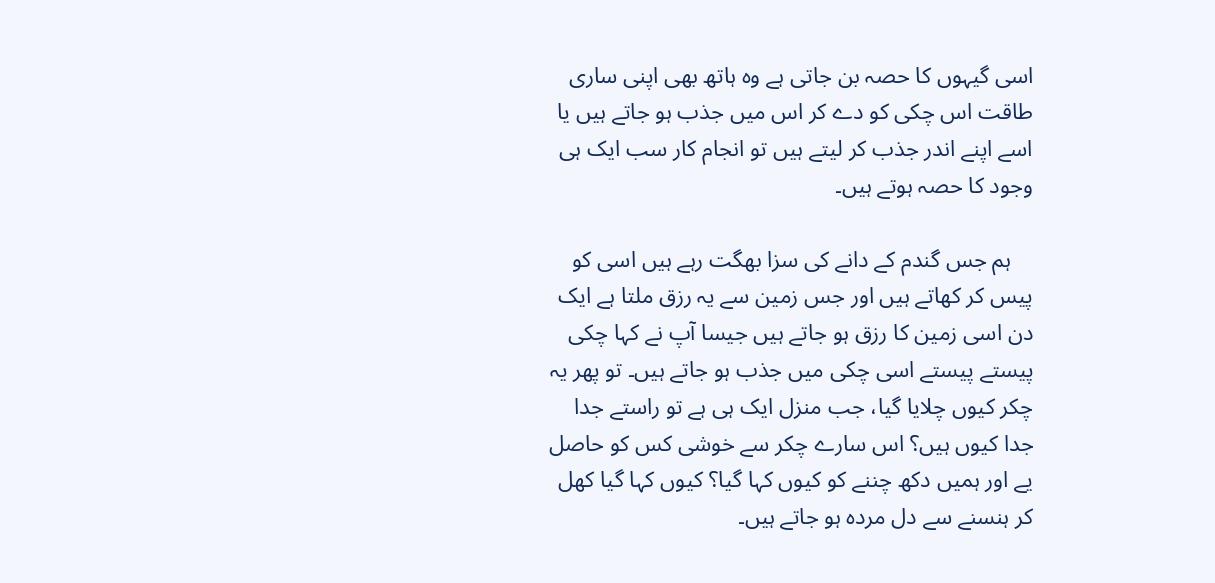اسی گیہوں کا حصہ بن جاتی ہے وہ ہاتھ بھی اپنی ساری طاقت اس چکی کو دے کر اس میں جذب ہو جاتے ہیں یا اسے اپنے اندر جذب کر لیتے ہیں تو انجام کار سب ایک ہی وجود کا حصہ ہوتے ہیں۔

    ہم جس گندم کے دانے کی سزا بھگت رہے ہیں اسی کو پیس کر کھاتے ہیں اور جس زمین سے یہ رزق ملتا ہے ایک دن اسی زمین کا رزق ہو جاتے ہیں جیسا آپ نے کہا چکی پیستے پیستے اسی چکی میں جذب ہو جاتے ہیں۔ تو پھر یہ چکر کیوں چلایا گیا، جب منزل ایک ہی ہے تو راستے جدا جدا کیوں ہیں؟ اس سارے چکر سے خوشی کس کو حاصل یے اور ہمیں دکھ چننے کو کیوں کہا گیا؟ کیوں کہا گیا کھل کر ہنسنے سے دل مردہ ہو جاتے ہیں۔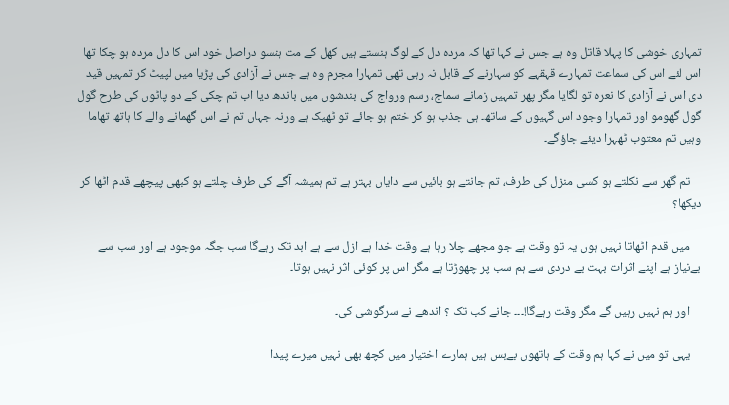تمہاری خوشی کا پہلا قاتل وہ ہے جس نے کہا تھا کہ مردہ دل کے لوگ ہنستے ہیں کھل کے مت ہنسو دراصل خود اس کا دل مردہ ہو چکا تھا اس لئے اس کی سماعت تمہارے قہقہے کو سہارنے کے قابل نہ رہی تھی تمہارا مجرم وہ ہے جس نے آزادی کی پڑیا میں لپیٹ کر تمہیں قید دی اس نے آزادی کا نعرہ تو لگایا مگر پھر تمہیں زمانے سماج، رسم ورواج کی بندشوں میں باندھ دیا اب تم چکی کے دو پاٹوں کی طرح گول گول گھومو اور تمہارا وجود اس گہیوں کے ساتھ۔ ہی جذب ہو کر ختم ہو جائے تو ٹھیک ہے ورنہ جہاں تم نے اس گھمانے والے کا ہاتھ تھاما وہیں تم معتوب ٹھہرا دیئے جاؤگے۔

    تم گھر سے نکلتے ہو کسی منزل کی طرف، تم جانتے ہو بائیں سے دایاں بہتر ہے تم ہمیشہ آگے کی طرف چلتے ہو کبھی پیچھے قدم اٹھا کر دیکھا؟

    میں قدم اٹھاتا نہیں ہوں یہ تو وقت ہے جو مجھے چلا رہا ہے وقت خدا ہے ازل سے ہے ابد تک رہےگا سب جگہ موجود ہے اور سب سے بےنیاز ہے اپنے اثرات بہت بے دردی سے ہم سب پر چھوڑتا ہے مگر اس پر کوئی اثر نہیں ہوتا۔

    اور ہم نہیں رہیں گے مگر وقت رہےگا!۔۔۔ جانے کب تک ؟ اندھے نے سرگوشی کی۔

    یہی تو میں نے کہا ہم وقت کے ہاتھوں بےبس ہیں ہمارے اختیار میں کچھ بھی نہیں میرے پیدا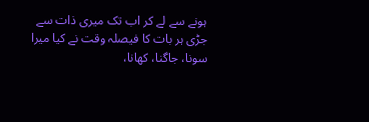ہونے سے لے کر اب تک میری ذات سے جڑی ہر بات کا فیصلہ وقت نے کیا میرا سونا، جاگنا، کھانا،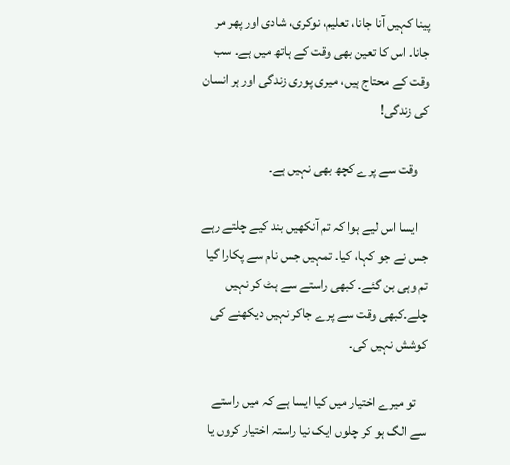پینا کہیں آنا جانا، تعلیم، نوکری، شادی اور پھر مر جانا۔ اس کا تعین بھی وقت کے ہاتھ میں ہے۔ سب وقت کے محتاج ہیں، میری پوری زندگی اور ہر انسان کی زندگی!

    وقت سے پرے کچھ بھی نہیں ہے۔

    ایسا اس لیے ہوا کہ تم آنکھیں بند کیے چلتے رہے جس نے جو کہا، کیا۔ تمہیں جس نام سے پکارا گیا تم وہی بن گئے۔ کبھی راستے سے ہٹ کر نہیں چلے۔کبھی وقت سے پرے جاکر نہیں دیکھنے کی کوشش نہیں کی۔

    تو میرے اختیار میں کیا ایسا ہے کہ میں راستے سے الگ ہو کر چلوں ایک نیا راستہ اختیار کروں یا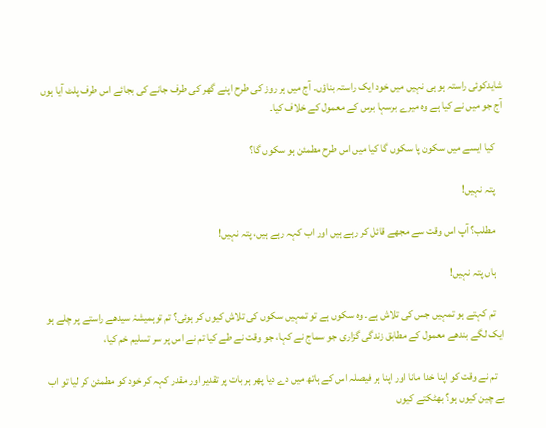شایدکوئی راستہ ہو ہی نہیں میں خود ایک راستہ بناؤں۔ آج میں ہر روز کی طرح اپنے گھر کی طرف جانے کی بجائے اس طرف پلٹ آیا ہوں آج جو میں نے کیا ہے وہ میرے برسہا برس کے معمول کے خلاف کیا۔

    کیا ایسے میں سکون پا سکوں گا کیا میں اس طرح مطمئن ہو سکوں گا؟

    پتہ نہیں!

    مطلب؟ آپ اس وقت سے مجھے قائل کر رہے ہیں اور اب کہہ رہے ہیں، پتہ نہیں!

    ہاں پتہ نہیں!

    تم کہتے ہو تمہیں جس کی تلاش ہے۔ وہ سکوں ہے تو تمہیں سکوں کی تلاش کیوں کر ہوئی؟ تم توہمیشہْ سیدھے راستے پر چلے ہو ایک لگے بندھے معمول کے مطابق زندگی گزاری جو سماج نے کہا، جو وقت نے طے کیا تم نے اس پر سر تسلیم خم کیا،

    تم نے وقت کو اپنا خدا مانا اور اپنا ہر فیصلہ اس کے ہاتھ میں دے دیا پھر ہر بات پر تقدیر اور مقدر کہہ کر خود کو مطمئن کر لیا تو اب بے چین کیوں ہو؟ بھٹکتے کیوں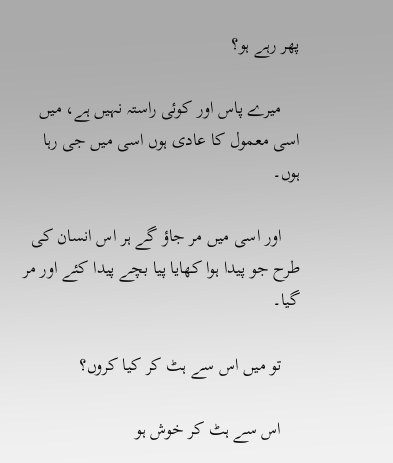پھر رہے ہو؟

    میرے پاس اور کوئی راستہ نہیں ہے، میں اسی معمول کا عادی ہوں اسی میں جی رہا ہوں۔

    اور اسی میں مر جاؤ گے ہر اس انسان کی طرح جو پیدا ہوا کھایا پیا بچے پیدا کئے اور مر گیا۔

    تو میں اس سے ہٹ کر کیا کروں؟

    اس سے ہٹ کر خوش ہو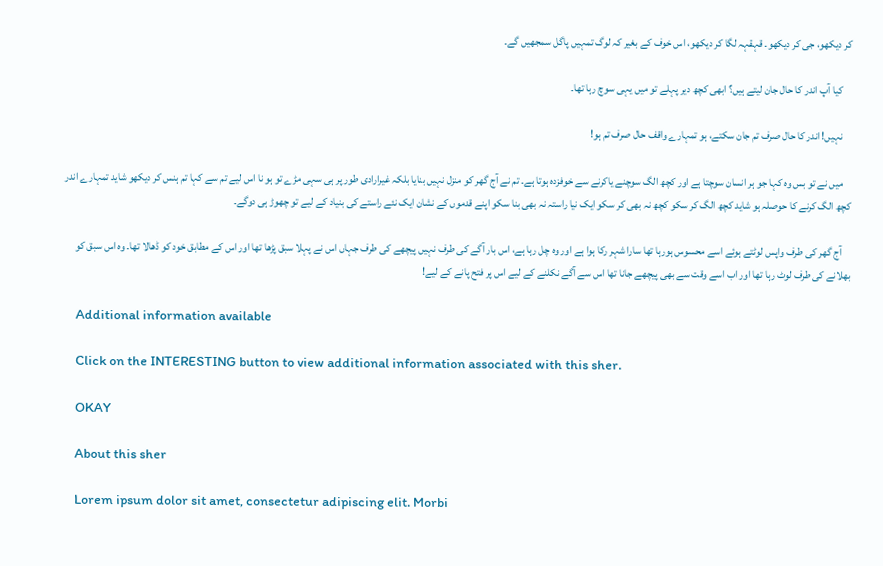کر دیکھو، جی کر دیکھو۔ قہقہہ لگا کر دیکھو، اس خوف کے بغیر کہ لوگ تمہیں پاگل سمجھیں گے۔

    کیا آپ اندر کا حال جان لیتے ہیں؟ ابھی کچھ دیر پہلے تو میں یہی سوچ رہا تھا۔

    نہیں! اندر کا حال صرف تم جان سکتے، ہو تمہارے واقف حال صرف تم ہو!

    میں نے تو بس وہ کہا جو ہر انسان سوچتا ہے اور کچھ الگ سوچنے یاکرنے سے خوفزدہ ہوتا ہے۔ تم نے آج گھر کو منزل نہیں بنایا بلکہ غیرارادی طور پر ہی سہی مڑے تو ہو نا اس لیے تم سے کہا تم ہنس کر دیکھو شاید تمہارے اندر کچھ الگ کرنے کا حوصلہ ہو شاید کچھ الگ کر سکو کچھ نہ بھی کر سکو ایک نیا راستہ نہ بھی بنا سکو اپنے قدموں کے نشان ایک نئے راستے کی بنیاد کے لیے تو چھوڑ ہی دوگے۔

    آج گھر کی طرف واپس لوٹتے ہوئے اسے محسوس ہورہا تھا سارا شہر رکا ہوا ہے اور وہ چل رہا ہے، اس بار آگے کی طرف نہیں پیچھے کی طرف جہاں اس نے پہلا سبق پڑھا تھا اور اس کے مطابق خود کو ڈھالا تھا۔ وہ اس سبق کو بھلانے کی طرف لوٹ رہا تھا اور اب اسے وقت سے بھی پیچھے جانا تھا اس سے آگے نکلنے کے لیے اس پر فتح پانے کے لیے!

    Additional information available

    Click on the INTERESTING button to view additional information associated with this sher.

    OKAY

    About this sher

    Lorem ipsum dolor sit amet, consectetur adipiscing elit. Morbi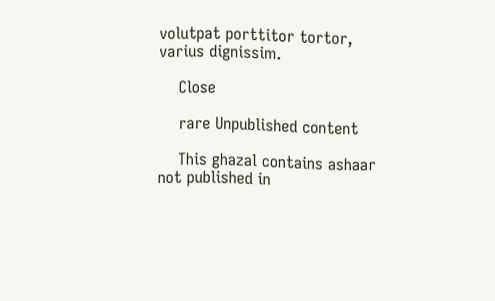volutpat porttitor tortor, varius dignissim.

    Close

    rare Unpublished content

    This ghazal contains ashaar not published in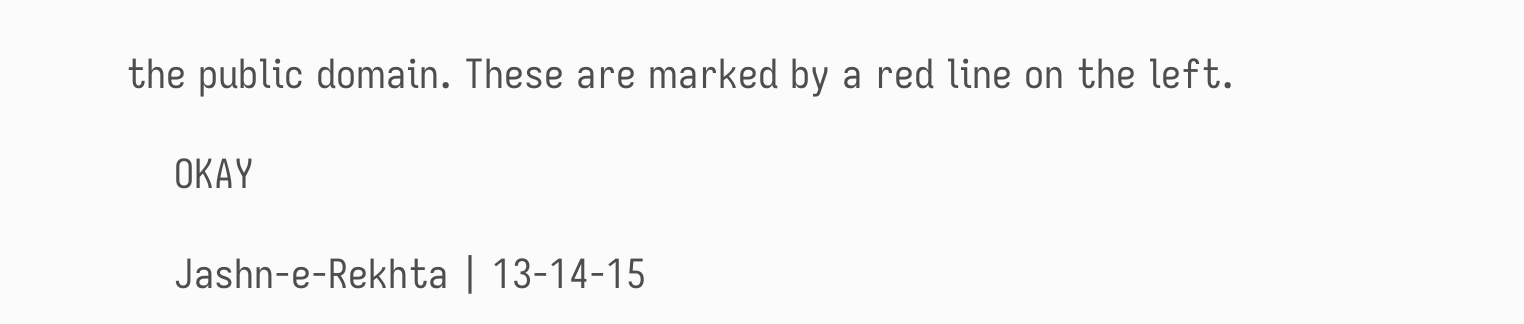the public domain. These are marked by a red line on the left.

    OKAY

    Jashn-e-Rekhta | 13-14-15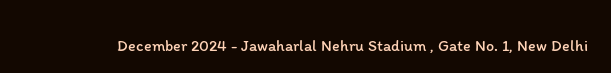December 2024 - Jawaharlal Nehru Stadium , Gate No. 1, New Delhi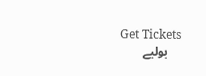Get Tickets
    بولیے